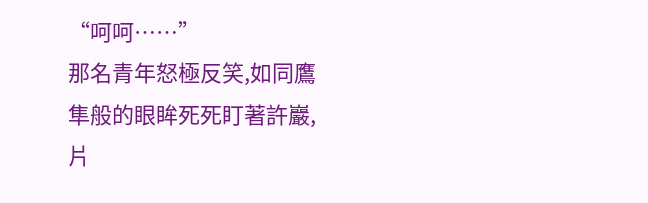“呵呵……”
那名青年怒極反笑,如同鷹隼般的眼眸死死盯著許巖,片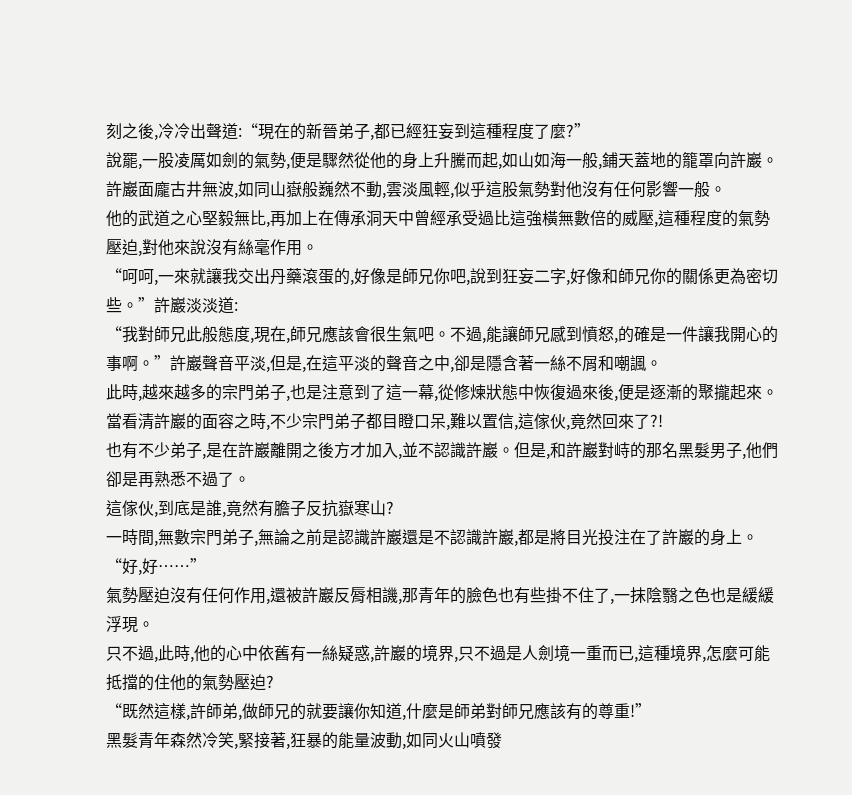刻之後,冷冷出聲道:“現在的新晉弟子,都已經狂妄到這種程度了麼?”
說罷,一股凌厲如劍的氣勢,便是驟然從他的身上升騰而起,如山如海一般,鋪天蓋地的籠罩向許巖。
許巖面龐古井無波,如同山嶽般巍然不動,雲淡風輕,似乎這股氣勢對他沒有任何影響一般。
他的武道之心堅毅無比,再加上在傳承洞天中曾經承受過比這強橫無數倍的威壓,這種程度的氣勢壓迫,對他來說沒有絲毫作用。
“呵呵,一來就讓我交出丹藥滾蛋的,好像是師兄你吧,說到狂妄二字,好像和師兄你的關係更為密切些。”許巖淡淡道:
“我對師兄此般態度,現在,師兄應該會很生氣吧。不過,能讓師兄感到憤怒,的確是一件讓我開心的事啊。”許巖聲音平淡,但是,在這平淡的聲音之中,卻是隱含著一絲不屑和嘲諷。
此時,越來越多的宗門弟子,也是注意到了這一幕,從修煉狀態中恢復過來後,便是逐漸的聚攏起來。
當看清許巖的面容之時,不少宗門弟子都目瞪口呆,難以置信,這傢伙,竟然回來了?!
也有不少弟子,是在許巖離開之後方才加入,並不認識許巖。但是,和許巖對峙的那名黑髮男子,他們卻是再熟悉不過了。
這傢伙,到底是誰,竟然有膽子反抗嶽寒山?
一時間,無數宗門弟子,無論之前是認識許巖還是不認識許巖,都是將目光投注在了許巖的身上。
“好,好……”
氣勢壓迫沒有任何作用,還被許巖反脣相譏,那青年的臉色也有些掛不住了,一抹陰翳之色也是緩緩浮現。
只不過,此時,他的心中依舊有一絲疑惑,許巖的境界,只不過是人劍境一重而已,這種境界,怎麼可能抵擋的住他的氣勢壓迫?
“既然這樣,許師弟,做師兄的就要讓你知道,什麼是師弟對師兄應該有的尊重!”
黑髮青年森然冷笑,緊接著,狂暴的能量波動,如同火山噴發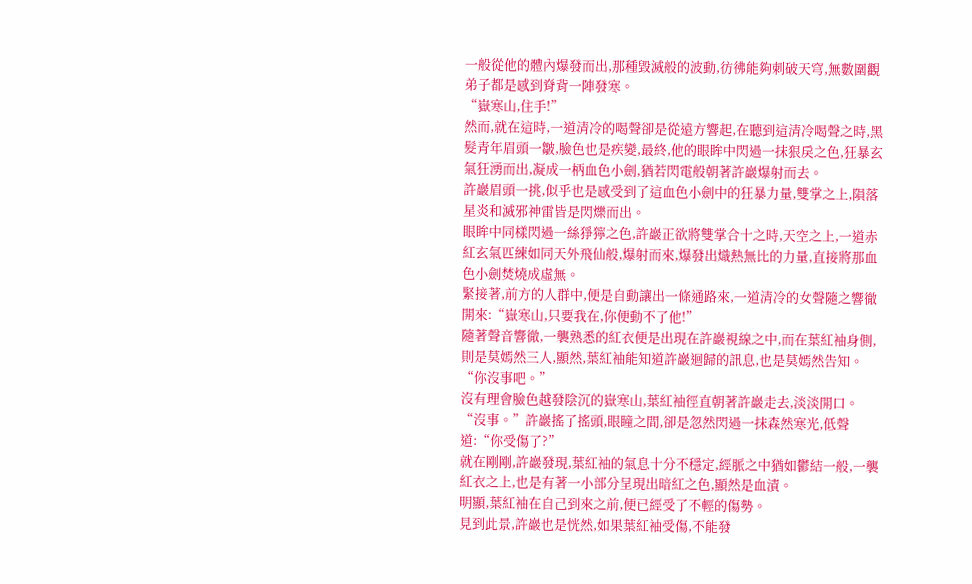一般從他的體內爆發而出,那種毀滅般的波動,彷彿能夠刺破天穹,無數圍觀弟子都是感到脊背一陣發寒。
“嶽寒山,住手!”
然而,就在這時,一道清冷的喝聲卻是從遠方響起,在聽到這清冷喝聲之時,黑髮青年眉頭一皺,臉色也是疾變,最終,他的眼眸中閃過一抹狠戾之色,狂暴玄氣狂湧而出,凝成一柄血色小劍,猶若閃電般朝著許巖爆射而去。
許巖眉頭一挑,似乎也是感受到了這血色小劍中的狂暴力量,雙掌之上,隕落星炎和滅邪神雷皆是閃爍而出。
眼眸中同樣閃過一絲猙獰之色,許巖正欲將雙掌合十之時,天空之上,一道赤紅玄氣匹練如同天外飛仙般,爆射而來,爆發出熾熱無比的力量,直接將那血色小劍焚燒成虛無。
緊接著,前方的人群中,便是自動讓出一條通路來,一道清冷的女聲隨之響徹開來:“嶽寒山,只要我在,你便動不了他!”
隨著聲音響徹,一襲熟悉的紅衣便是出現在許巖視線之中,而在葉紅袖身側,則是莫嫣然三人,顯然,葉紅袖能知道許巖迴歸的訊息,也是莫嫣然告知。
“你沒事吧。”
沒有理會臉色越發陰沉的嶽寒山,葉紅袖徑直朝著許巖走去,淡淡開口。
“沒事。”許巖搖了搖頭,眼瞳之間,卻是忽然閃過一抹森然寒光,低聲道:“你受傷了?”
就在剛剛,許巖發現,葉紅袖的氣息十分不穩定,經脈之中猶如鬱結一般,一襲紅衣之上,也是有著一小部分呈現出暗紅之色,顯然是血漬。
明顯,葉紅袖在自己到來之前,便已經受了不輕的傷勢。
見到此景,許巖也是恍然,如果葉紅袖受傷,不能發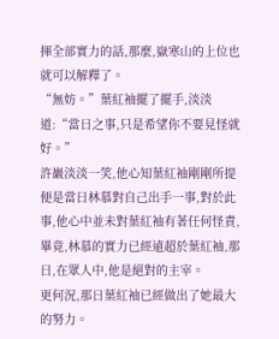揮全部實力的話,那麼,嶽寒山的上位也就可以解釋了。
“無妨。”葉紅袖擺了擺手,淡淡道:“當日之事,只是希望你不要見怪就好。”
許巖淡淡一笑,他心知葉紅袖剛剛所提便是當日林慕對自己出手一事,對於此事,他心中並未對葉紅袖有著任何怪責,畢竟,林慕的實力已經遠超於葉紅袖,那日,在眾人中,他是絕對的主宰。
更何況,那日葉紅袖已經做出了她最大的努力。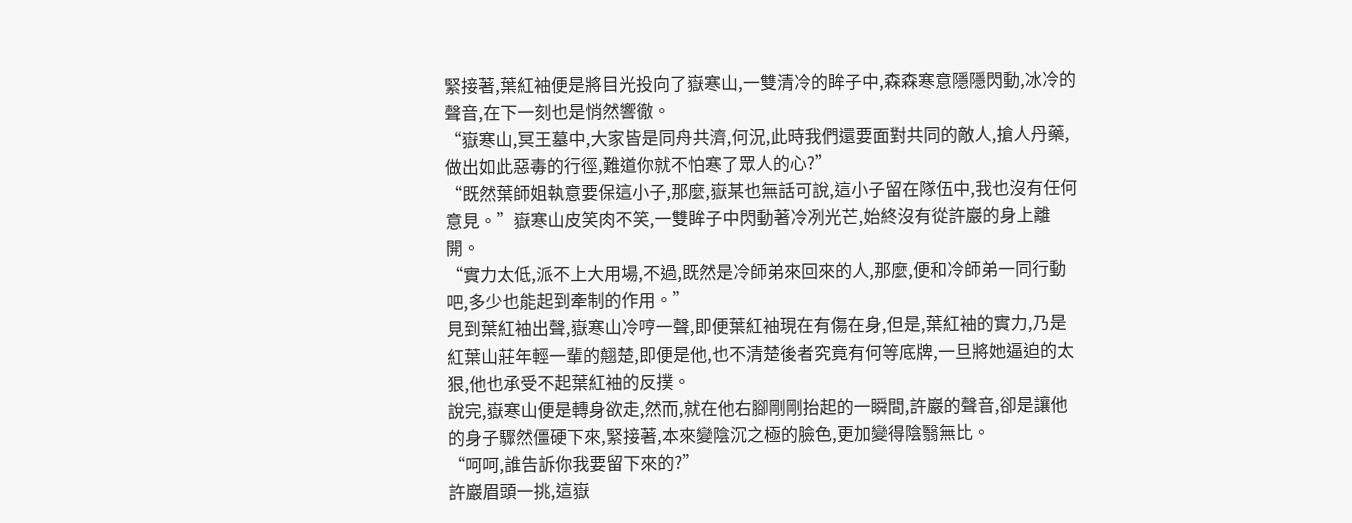緊接著,葉紅袖便是將目光投向了嶽寒山,一雙清冷的眸子中,森森寒意隱隱閃動,冰冷的聲音,在下一刻也是悄然響徹。
“嶽寒山,冥王墓中,大家皆是同舟共濟,何況,此時我們還要面對共同的敵人,搶人丹藥,做出如此惡毒的行徑,難道你就不怕寒了眾人的心?”
“既然葉師姐執意要保這小子,那麼,嶽某也無話可說,這小子留在隊伍中,我也沒有任何意見。”嶽寒山皮笑肉不笑,一雙眸子中閃動著冷冽光芒,始終沒有從許巖的身上離開。
“實力太低,派不上大用場,不過,既然是冷師弟來回來的人,那麼,便和冷師弟一同行動吧,多少也能起到牽制的作用。”
見到葉紅袖出聲,嶽寒山冷哼一聲,即便葉紅袖現在有傷在身,但是,葉紅袖的實力,乃是紅葉山莊年輕一輩的翹楚,即便是他,也不清楚後者究竟有何等底牌,一旦將她逼迫的太狠,他也承受不起葉紅袖的反撲。
說完,嶽寒山便是轉身欲走,然而,就在他右腳剛剛抬起的一瞬間,許巖的聲音,卻是讓他的身子驟然僵硬下來,緊接著,本來變陰沉之極的臉色,更加變得陰翳無比。
“呵呵,誰告訴你我要留下來的?”
許巖眉頭一挑,這嶽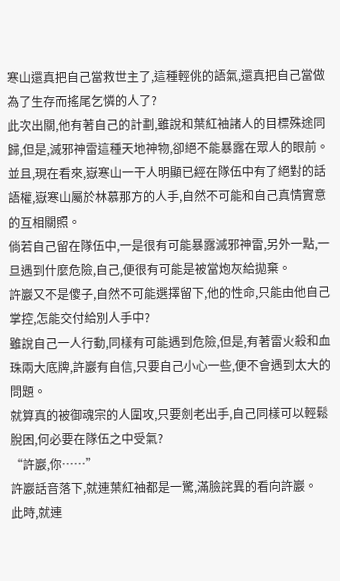寒山還真把自己當救世主了,這種輕佻的語氣,還真把自己當做為了生存而搖尾乞憐的人了?
此次出關,他有著自己的計劃,雖說和葉紅袖諸人的目標殊途同歸,但是,滅邪神雷這種天地神物,卻絕不能暴露在眾人的眼前。
並且,現在看來,嶽寒山一干人明顯已經在隊伍中有了絕對的話語權,嶽寒山屬於林慕那方的人手,自然不可能和自己真情實意的互相關照。
倘若自己留在隊伍中,一是很有可能暴露滅邪神雷,另外一點,一旦遇到什麼危險,自己,便很有可能是被當炮灰給拋棄。
許巖又不是傻子,自然不可能選擇留下,他的性命,只能由他自己掌控,怎能交付給別人手中?
雖說自己一人行動,同樣有可能遇到危險,但是,有著雷火殺和血珠兩大底牌,許巖有自信,只要自己小心一些,便不會遇到太大的問題。
就算真的被御魂宗的人圍攻,只要劍老出手,自己同樣可以輕鬆脫困,何必要在隊伍之中受氣?
“許巖,你……”
許巖話音落下,就連葉紅袖都是一驚,滿臉詫異的看向許巖。
此時,就連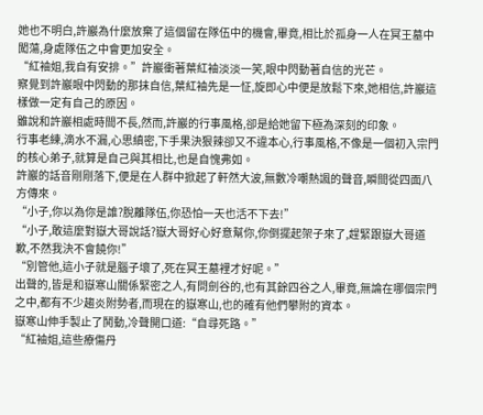她也不明白,許巖為什麼放棄了這個留在隊伍中的機會,畢竟,相比於孤身一人在冥王墓中闖蕩,身處隊伍之中會更加安全。
“紅袖姐,我自有安排。”許巖衝著葉紅袖淡淡一笑,眼中閃動著自信的光芒。
察覺到許巖眼中閃動的那抹自信,葉紅袖先是一怔,旋即心中便是放鬆下來,她相信,許巖這樣做一定有自己的原因。
雖說和許巖相處時間不長,然而,許巖的行事風格,卻是給她留下極為深刻的印象。
行事老練,滴水不漏,心思縝密,下手果決狠辣卻又不違本心,行事風格,不像是一個初入宗門的核心弟子,就算是自己與其相比,也是自愧弗如。
許巖的話音剛剛落下,便是在人群中掀起了軒然大波,無數冷嘲熱諷的聲音,瞬間從四面八方傳來。
“小子,你以為你是誰?脫離隊伍,你恐怕一天也活不下去!”
“小子,敢這麼對嶽大哥說話?嶽大哥好心好意幫你,你倒擺起架子來了,趕緊跟嶽大哥道歉,不然我決不會饒你!”
“別管他,這小子就是腦子壞了,死在冥王墓裡才好呢。”
出聲的,皆是和嶽寒山關係緊密之人,有問劍谷的,也有其餘四谷之人,畢竟,無論在哪個宗門之中,都有不少趨炎附勢者,而現在的嶽寒山,也的確有他們攀附的資本。
嶽寒山伸手製止了鬨動,冷聲開口道:“自尋死路。”
“紅袖姐,這些療傷丹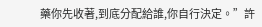藥你先收著,到底分配給誰,你自行決定。”許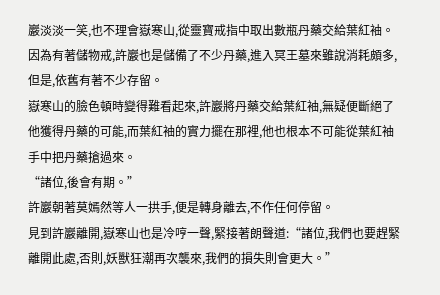巖淡淡一笑,也不理會嶽寒山,從靈寶戒指中取出數瓶丹藥交給葉紅袖。
因為有著儲物戒,許巖也是儲備了不少丹藥,進入冥王墓來雖說消耗頗多,但是,依舊有著不少存留。
嶽寒山的臉色頓時變得難看起來,許巖將丹藥交給葉紅袖,無疑便斷絕了他獲得丹藥的可能,而葉紅袖的實力擺在那裡,他也根本不可能從葉紅袖手中把丹藥搶過來。
“諸位,後會有期。”
許巖朝著莫嫣然等人一拱手,便是轉身離去,不作任何停留。
見到許巖離開,嶽寒山也是冷哼一聲,緊接著朗聲道:“諸位,我們也要趕緊離開此處,否則,妖獸狂潮再次襲來,我們的損失則會更大。”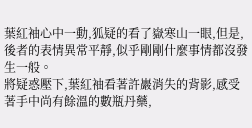葉紅袖心中一動,狐疑的看了嶽寒山一眼,但是,後者的表情異常平靜,似乎剛剛什麼事情都沒發生一般。
將疑惑壓下,葉紅袖看著許巖消失的背影,感受著手中尚有餘溫的數瓶丹藥,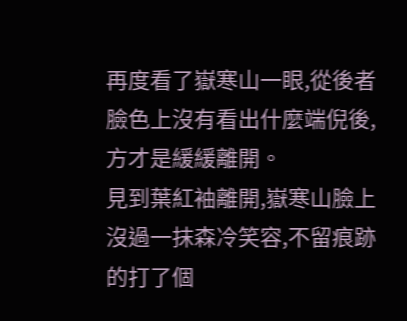再度看了嶽寒山一眼,從後者臉色上沒有看出什麼端倪後,方才是緩緩離開。
見到葉紅袖離開,嶽寒山臉上沒過一抹森冷笑容,不留痕跡的打了個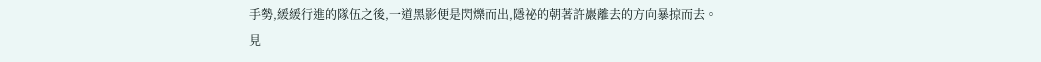手勢,緩緩行進的隊伍之後,一道黑影便是閃爍而出,隱祕的朝著許巖離去的方向暴掠而去。
見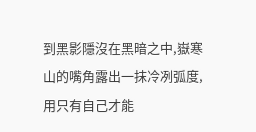到黑影隱沒在黑暗之中,嶽寒山的嘴角露出一抹冷冽弧度,用只有自己才能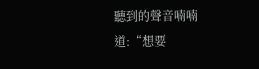聽到的聲音喃喃道:“想要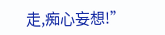走,痴心妄想!”